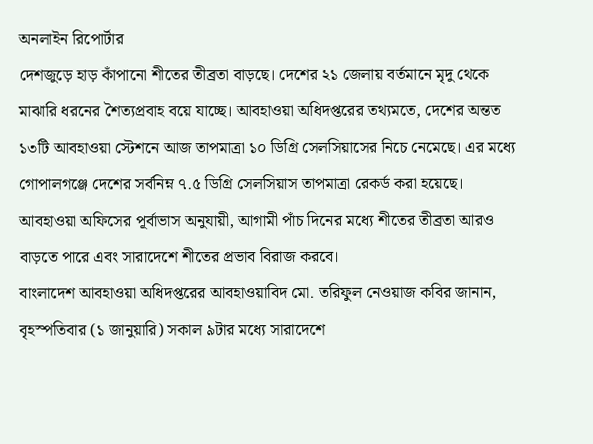অনলাইন রিপোর্টার
দেশজুড়ে হাড় কাঁপানো শীতের তীব্রতা বাড়ছে। দেশের ২১ জেলায় বর্তমানে মৃদু থেকে মাঝারি ধরনের শৈত্যপ্রবাহ বয়ে যাচ্ছে। আবহাওয়া অধিদপ্তরের তথ্যমতে, দেশের অন্তত ১৩টি আবহাওয়া স্টেশনে আজ তাপমাত্রা ১০ ডিগ্রি সেলসিয়াসের নিচে নেমেছে। এর মধ্যে গোপালগঞ্জে দেশের সর্বনিম্ন ৭.৫ ডিগ্রি সেলসিয়াস তাপমাত্রা রেকর্ড করা হয়েছে। আবহাওয়া অফিসের পূর্বাভাস অনুযায়ী, আগামী পাঁচ দিনের মধ্যে শীতের তীব্রতা আরও বাড়তে পারে এবং সারাদেশে শীতের প্রভাব বিরাজ করবে।
বাংলাদেশ আবহাওয়া অধিদপ্তরের আবহাওয়াবিদ মো. তরিফুল নেওয়াজ কবির জানান, বৃহস্পতিবার (১ জানুয়ারি) সকাল ৯টার মধ্যে সারাদেশে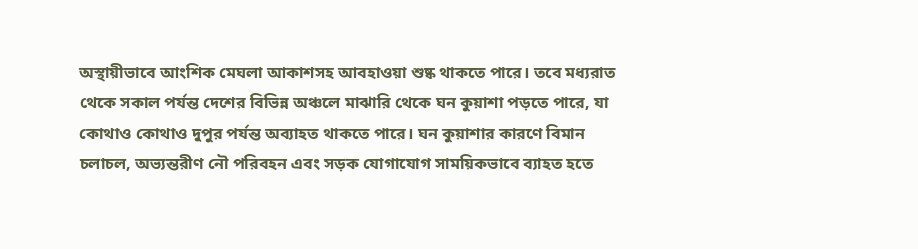অস্থায়ীভাবে আংশিক মেঘলা আকাশসহ আবহাওয়া শুষ্ক থাকতে পারে। তবে মধ্যরাত থেকে সকাল পর্যন্ত দেশের বিভিন্ন অঞ্চলে মাঝারি থেকে ঘন কুয়াশা পড়তে পারে, যা কোথাও কোথাও দুপুর পর্যন্ত অব্যাহত থাকতে পারে। ঘন কুয়াশার কারণে বিমান চলাচল, অভ্যন্তরীণ নৌ পরিবহন এবং সড়ক যোগাযোগ সাময়িকভাবে ব্যাহত হতে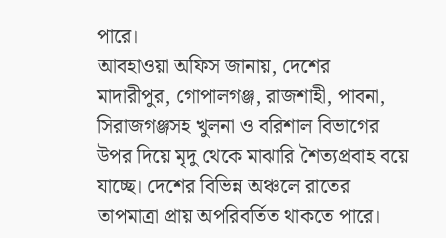পারে।
আবহাওয়া অফিস জানায়, দেশের মাদারীপুর, গোপালগঞ্জ, রাজশাহী, পাবনা, সিরাজগঞ্জসহ খুলনা ও বরিশাল বিভাগের উপর দিয়ে মৃদু থেকে মাঝারি শৈত্যপ্রবাহ বয়ে যাচ্ছে। দেশের বিভিন্ন অঞ্চলে রাতের তাপমাত্রা প্রায় অপরিবর্তিত থাকতে পারে।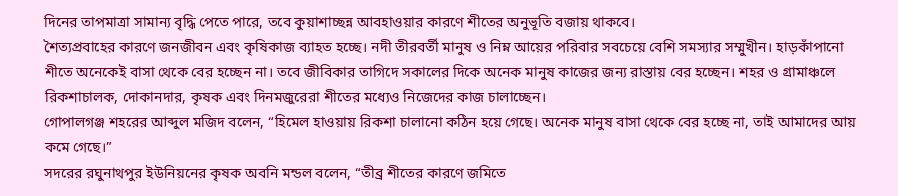দিনের তাপমাত্রা সামান্য বৃদ্ধি পেতে পারে, তবে কুয়াশাচ্ছন্ন আবহাওয়ার কারণে শীতের অনুভূতি বজায় থাকবে।
শৈত্যপ্রবাহের কারণে জনজীবন এবং কৃষিকাজ ব্যাহত হচ্ছে। নদী তীরবর্তী মানুষ ও নিম্ন আয়ের পরিবার সবচেয়ে বেশি সমস্যার সম্মুখীন। হাড়কাঁপানো শীতে অনেকেই বাসা থেকে বের হচ্ছেন না। তবে জীবিকার তাগিদে সকালের দিকে অনেক মানুষ কাজের জন্য রাস্তায় বের হচ্ছেন। শহর ও গ্রামাঞ্চলে রিকশাচালক, দোকানদার, কৃষক এবং দিনমজুরেরা শীতের মধ্যেও নিজেদের কাজ চালাচ্ছেন।
গোপালগঞ্জ শহরের আব্দুল মজিদ বলেন, “হিমেল হাওয়ায় রিকশা চালানো কঠিন হয়ে গেছে। অনেক মানুষ বাসা থেকে বের হচ্ছে না, তাই আমাদের আয় কমে গেছে।”
সদরের রঘুনাথপুর ইউনিয়নের কৃষক অবনি মন্ডল বলেন, “তীব্র শীতের কারণে জমিতে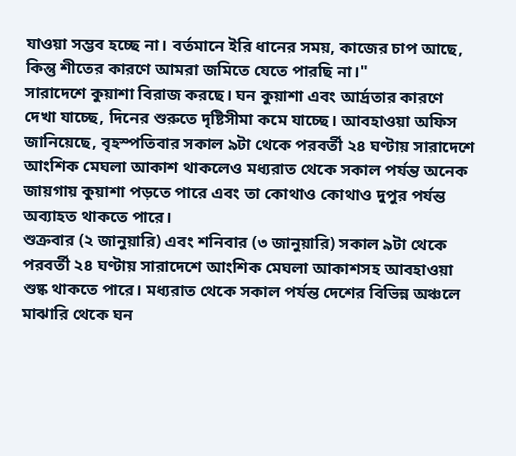যাওয়া সম্ভব হচ্ছে না। বর্তমানে ইরি ধানের সময়, কাজের চাপ আছে, কিন্তু শীতের কারণে আমরা জমিতে যেতে পারছি না।"
সারাদেশে কুয়াশা বিরাজ করছে। ঘন কুয়াশা এবং আর্দ্রতার কারণে দেখা যাচ্ছে, দিনের শুরুতে দৃষ্টিসীমা কমে যাচ্ছে। আবহাওয়া অফিস জানিয়েছে, বৃহস্পতিবার সকাল ৯টা থেকে পরবর্তী ২৪ ঘণ্টায় সারাদেশে আংশিক মেঘলা আকাশ থাকলেও মধ্যরাত থেকে সকাল পর্যন্ত অনেক জায়গায় কুয়াশা পড়তে পারে এবং তা কোথাও কোথাও দুপুর পর্যন্ত অব্যাহত থাকতে পারে।
শুক্রবার (২ জানুয়ারি) এবং শনিবার (৩ জানুয়ারি) সকাল ৯টা থেকে পরবর্তী ২৪ ঘণ্টায় সারাদেশে আংশিক মেঘলা আকাশসহ আবহাওয়া শুষ্ক থাকতে পারে। মধ্যরাত থেকে সকাল পর্যন্ত দেশের বিভিন্ন অঞ্চলে মাঝারি থেকে ঘন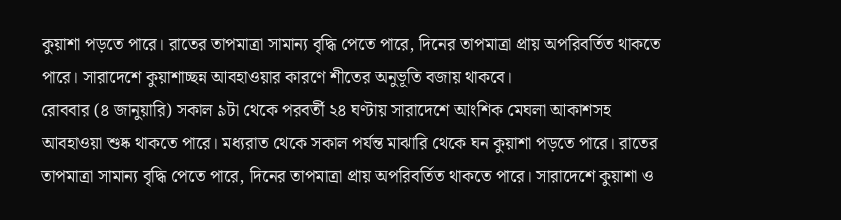কুয়াশা পড়তে পারে। রাতের তাপমাত্রা সামান্য বৃদ্ধি পেতে পারে, দিনের তাপমাত্রা প্রায় অপরিবর্তিত থাকতে পারে। সারাদেশে কুয়াশাচ্ছন্ন আবহাওয়ার কারণে শীতের অনুভূতি বজায় থাকবে।
রোববার (৪ জানুয়ারি) সকাল ৯টা থেকে পরবর্তী ২৪ ঘণ্টায় সারাদেশে আংশিক মেঘলা আকাশসহ আবহাওয়া শুষ্ক থাকতে পারে। মধ্যরাত থেকে সকাল পর্যন্ত মাঝারি থেকে ঘন কুয়াশা পড়তে পারে। রাতের তাপমাত্রা সামান্য বৃদ্ধি পেতে পারে, দিনের তাপমাত্রা প্রায় অপরিবর্তিত থাকতে পারে। সারাদেশে কুয়াশা ও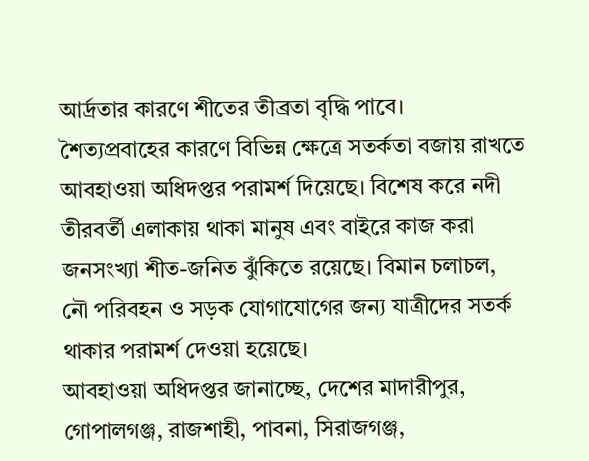আর্দ্রতার কারণে শীতের তীব্রতা বৃদ্ধি পাবে।
শৈত্যপ্রবাহের কারণে বিভিন্ন ক্ষেত্রে সতর্কতা বজায় রাখতে আবহাওয়া অধিদপ্তর পরামর্শ দিয়েছে। বিশেষ করে নদী তীরবর্তী এলাকায় থাকা মানুষ এবং বাইরে কাজ করা জনসংখ্যা শীত-জনিত ঝুঁকিতে রয়েছে। বিমান চলাচল, নৌ পরিবহন ও সড়ক যোগাযোগের জন্য যাত্রীদের সতর্ক থাকার পরামর্শ দেওয়া হয়েছে।
আবহাওয়া অধিদপ্তর জানাচ্ছে, দেশের মাদারীপুর, গোপালগঞ্জ, রাজশাহী, পাবনা, সিরাজগঞ্জ,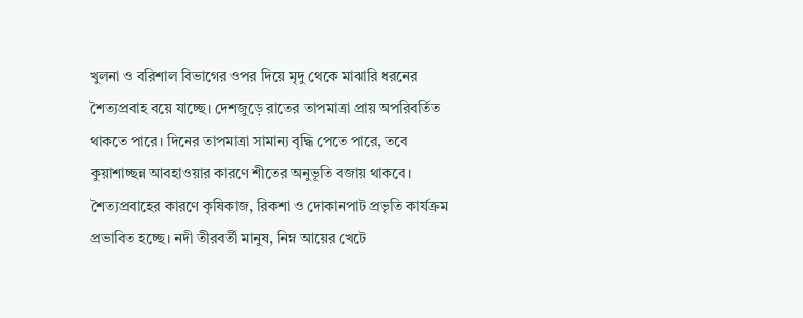খুলনা ও বরিশাল বিভাগের ওপর দিয়ে মৃদু থেকে মাঝারি ধরনের শৈত্যপ্রবাহ বয়ে যাচ্ছে। দেশজুড়ে রাতের তাপমাত্রা প্রায় অপরিবর্তিত থাকতে পারে। দিনের তাপমাত্রা সামান্য বৃদ্ধি পেতে পারে, তবে কুয়াশাচ্ছন্ন আবহাওয়ার কারণে শীতের অনুভূতি বজায় থাকবে।
শৈত্যপ্রবাহের কারণে কৃষিকাজ, রিকশা ও দোকানপাট প্রভৃতি কার্যক্রম প্রভাবিত হচ্ছে। নদী তীরবর্তী মানুষ, নিম্ন আয়ের খেটে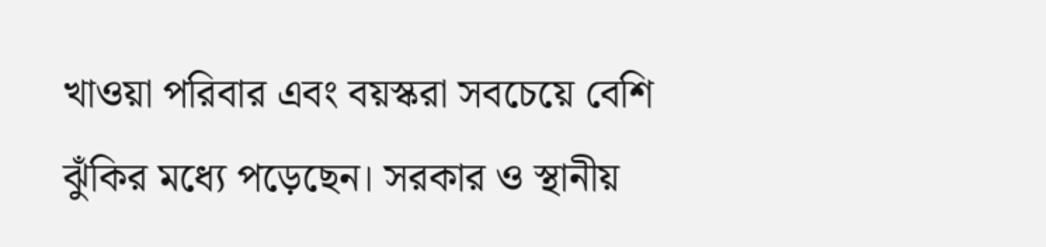খাওয়া পরিবার এবং বয়স্করা সবচেয়ে বেশি ঝুঁকির মধ্যে পড়েছেন। সরকার ও স্থানীয়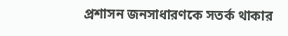প্রশাসন জনসাধারণকে সতর্ক থাকার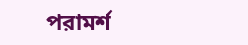পরামর্শ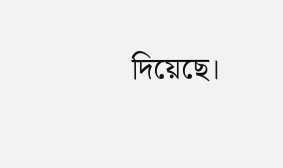দিয়েছে।